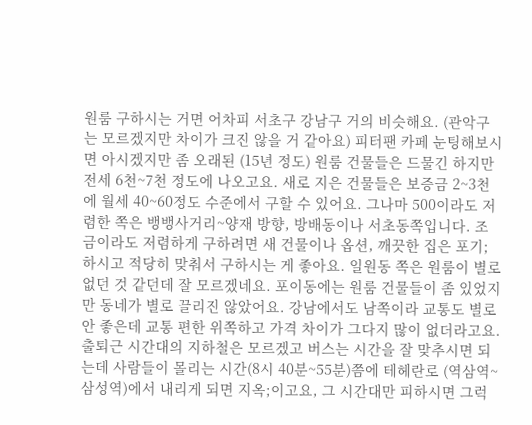원룸 구하시는 거면 어차피 서초구 강남구 거의 비슷해요. (관악구는 모르겠지만 차이가 크진 않을 거 같아요) 피터팬 카페 눈팅해보시면 아시겠지만 좀 오래된 (15년 정도) 원룸 건물들은 드물긴 하지만 전세 6천~7천 정도에 나오고요. 새로 지은 건물들은 보증금 2~3천에 월세 40~60정도 수준에서 구할 수 있어요. 그나마 500이라도 저렴한 쪽은 뱅뱅사거리~양재 방향, 방배동이나 서초동쪽입니다. 조금이라도 저렴하게 구하려면 새 건물이나 옵션, 깨끗한 집은 포기;하시고 적당히 맞춰서 구하시는 게 좋아요. 일원동 쪽은 원룸이 별로 없던 것 같던데 잘 모르겠네요. 포이동에는 원룸 건물들이 좀 있었지만 동네가 별로 끌리진 않았어요. 강남에서도 남쪽이라 교통도 별로 안 좋은데 교통 편한 위쪽하고 가격 차이가 그다지 많이 없더라고요. 출퇴근 시간대의 지하철은 모르겠고 버스는 시간을 잘 맞추시면 되는데 사람들이 몰리는 시간(8시 40분~55분)쯤에 테헤란로 (역삼역~삼성역)에서 내리게 되면 지옥;이고요, 그 시간대만 피하시면 그럭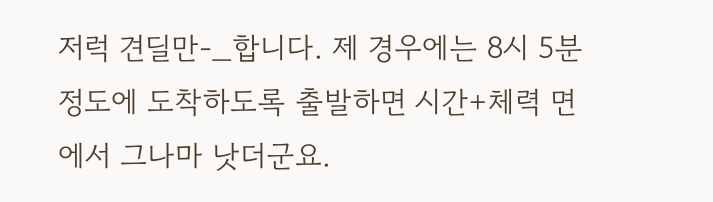저럭 견딜만-_합니다. 제 경우에는 8시 5분 정도에 도착하도록 출발하면 시간+체력 면에서 그나마 낫더군요.